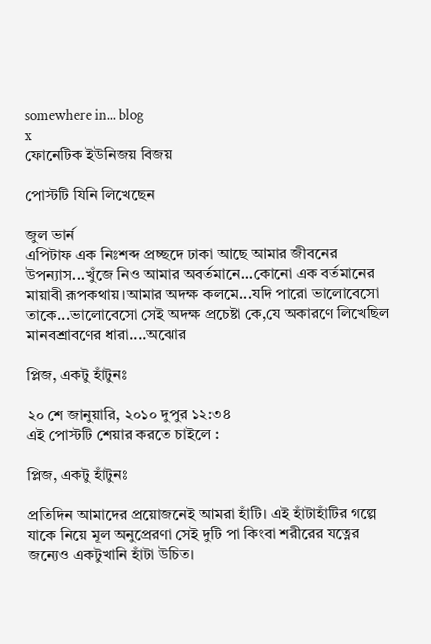somewhere in... blog
x
ফোনেটিক ইউনিজয় বিজয়

পোস্টটি যিনি লিখেছেন

জুল ভার্ন
এপিটাফ এক নিঃশব্দ প্রচ্ছদে ঢাকা আছে আমার জীবনের উপন্যাস...খুঁজে নিও আমার অবর্তমানে...কোনো এক বর্তমানের মায়াবী রূপকথায়।আমার অদক্ষ কলমে...যদি পারো ভালোবেসো তাকে...ভালোবেসো সেই অদক্ষ প্রচেষ্টা কে,যে অকারণে লিখেছিল মানবশ্রাবণের ধারা....অঝোর

প্লিজ, একটু হাঁটুনঃ

২০ শে জানুয়ারি, ২০১০ দুপুর ১২:৩৪
এই পোস্টটি শেয়ার করতে চাইলে :

প্লিজ, একটু হাঁটুনঃ

প্রতিদিন আমাদের প্রয়োজনেই আমরা হাঁটি। এই হাঁটাহাঁটির গল্পে যাকে নিয়ে মূল অনুপ্রেরণা সেই দুটি পা কিংবা শরীরের যত্নের জন্যেও একটুখানি হাঁটা উচিত।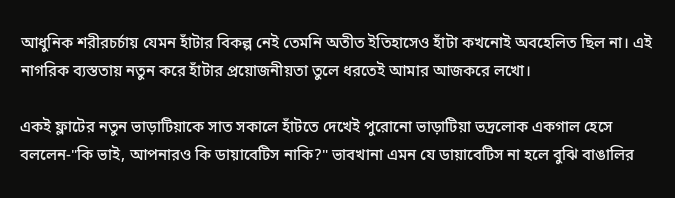আধুনিক শরীরচর্চায় যেমন হাঁটার বিকল্প নেই তেমনি অতীত ইতিহাসেও হাঁটা কখনোই অবহেলিত ছিল না। এই নাগরিক ব্যস্ততায় নতুন করে হাঁটার প্রয়োজনীয়তা তুলে ধরতেই আমার আজকরে লখো।

একই ফ্লাটের নতুন ভাড়াটিয়াকে সাত সকালে হাঁটতে দেখেই পুরোনো ভাড়াটিয়া ভদ্রলোক একগাল হেসে বললেন-"কি ভাই, আপনারও কি ডায়াবেটিস নাকি?" ভাবখানা এমন যে ডায়াবেটিস না হলে বুঝি বাঙালির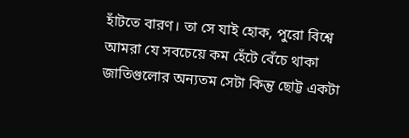হাঁটতে বারণ। তা সে যাই হোক, পুরো বিশ্বে আমরা যে সবচেয়ে কম হেঁটে বেঁচে থাকা জাতিগুলোর অন্যতম সেটা কিন্তু ছোট্ট একটা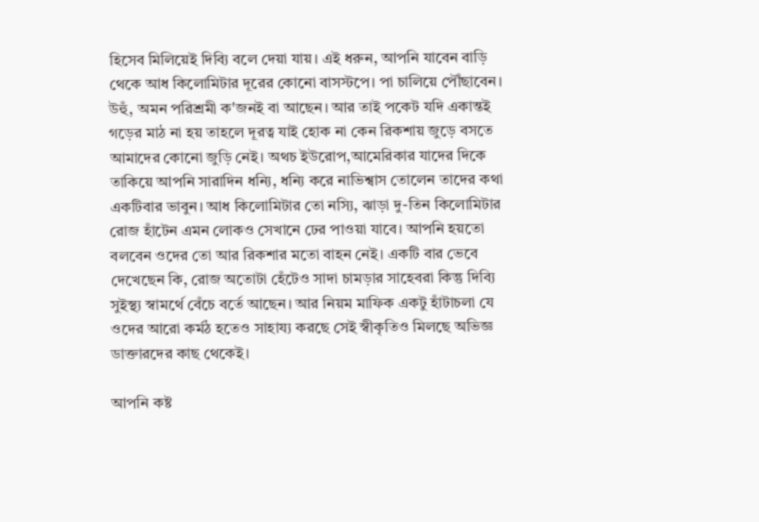হিসেব মিলিয়েই দিব্যি বলে দেয়া যায়। এই ধরুন, আপনি যাবেন বাড়ি থেকে আধ কিলোমিটার দূরের কোনো বাসস্টপে। পা চালিয়ে পৌঁছাবেন। উহুঁ, অমন পরিশ্রমী ক'জনই বা আছেন। আর তাই পকেট যদি একান্তই গড়ের মাঠ না হয় তাহলে দূরত্ব যাই হোক না কেন রিকশায় জুড়ে বসতে আমাদের কোনো জুড়ি নেই। অথচ ইউরোপ,আমেরিকার যাদের দিকে তাকিয়ে আপনি সারাদিন ধন্যি, ধন্যি করে নাভিশ্বাস তোলেন তাদের কথা একটিবার ভাবুন। আধ কিলোমিটার তো নস্যি, ঝাড়া দু-তিন কিলোমিটার রোজ হাঁটেন এমন লোকও সেখানে ঢের পাওয়া যাবে। আপনি হয়তো বলবেন ওদের তো আর রিকশার মতো বাহন নেই। একটি বার ভেবে দেখেছেন কি, রোজ অতোটা হেঁটেও সাদা চামড়ার সাহেবরা কিন্তু দিব্যি সুইস্থ্য স্বামর্থে বেঁচে বর্তে আছেন। আর নিয়ম মাফিক একটু হাঁটাচলা যে ওদের আরো কর্মঠ হতেও সাহায্য করছে সেই স্বীকৃতিও মিলছে অভিজ্ঞ ডাক্তারদের কাছ থেকেই।

আপনি কষ্ট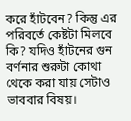করে হাঁটবেন? কিন্তু এর পরিবর্তে কেষ্টটা মিলবে কি? যদিও হাঁটনের গুন বর্ণনার শুরুটা কোথা থেকে করা যায় সেটাও ভাববার বিষয়।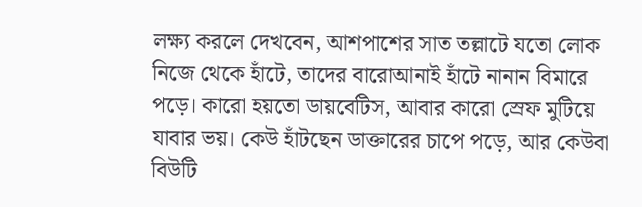লক্ষ্য করলে দেখবেন, আশপাশের সাত তল্লাটে যতো লোক নিজে থেকে হাঁটে, তাদের বারোআনাই হাঁটে নানান বিমারে পড়ে। কারো হয়তো ডায়বেটিস, আবার কারো স্রেফ মুটিয়ে যাবার ভয়। কেউ হাঁটছেন ডাক্তারের চাপে পড়ে, আর কেউবা বিউটি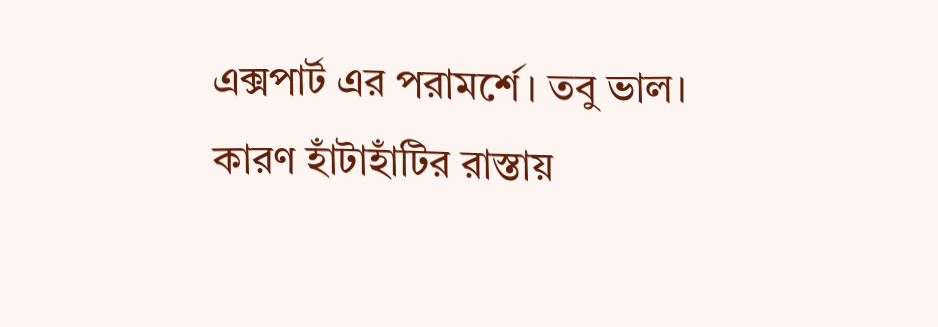এক্সপার্ট এর পরামর্শে। তবু ভাল। কারণ হাঁটাহাঁটির রাস্তায়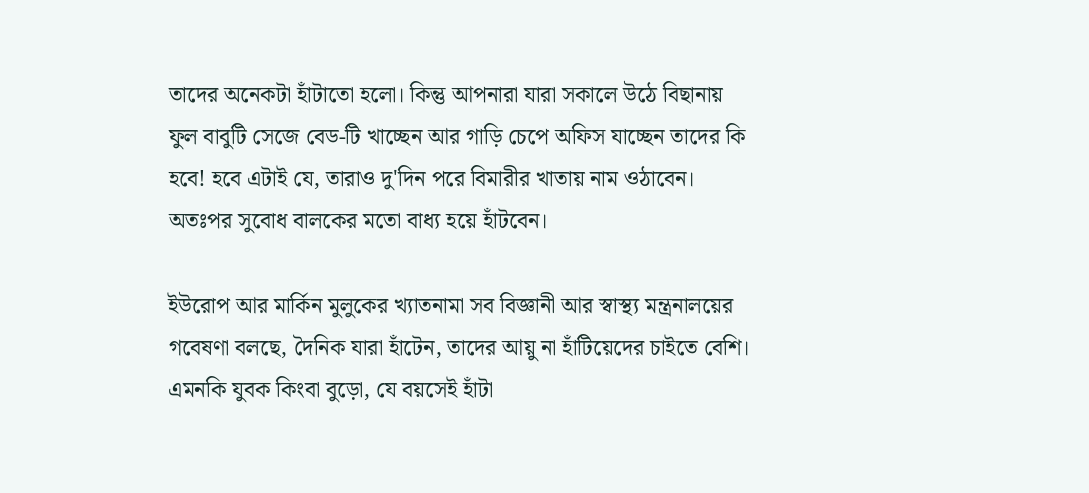তাদের অনেকটা হাঁটাতো হলো। কিন্তু আপনারা যারা সকালে উঠে বিছানায় ফুল বাবুটি সেজে বেড-টি খাচ্ছেন আর গাড়ি চেপে অফিস যাচ্ছেন তাদের কি হবে! হবে এটাই যে, তারাও দু'দিন পরে বিমারীর খাতায় নাম ওঠাবেন। অতঃপর সুবোধ বালকের মতো বাধ্য হয়ে হাঁটবেন।

ইউরোপ আর মার্কিন মুলুকের খ্যাতনামা সব বিজ্ঞানী আর স্বাস্থ্য মন্ত্রনালয়ের গবেষণা বলছে, দৈনিক যারা হাঁটেন, তাদের আয়ু না হাঁটিয়েদের চাইতে বেশি। এমনকি যুবক কিংবা বুড়ো, যে বয়সেই হাঁটা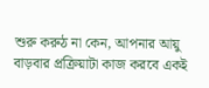শুরু করুঠ না কেন, আপনার আয়ু বাড়বার প্রক্রিয়াটা কাজ করবে একই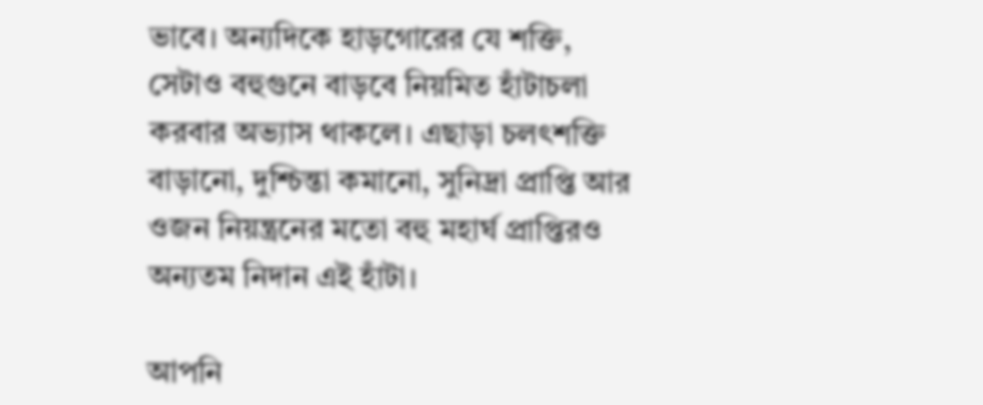ভাবে। অন্যদিকে হাড়গোরের যে শক্তি, সেটাও বহুগুনে বাড়বে নিয়মিত হাঁটাচলা করবার অভ্যাস থাকলে। এছাড়া চলৎশক্তি বাড়ানো, দুশ্চিন্তা কমানো, সুনিদ্রা প্রাপ্তি আর ওজন নিয়ন্ত্রনের মতো বহু মহার্ঘ প্রাপ্তিরও অন্যতম নিদান এই হাঁটা।

আপনি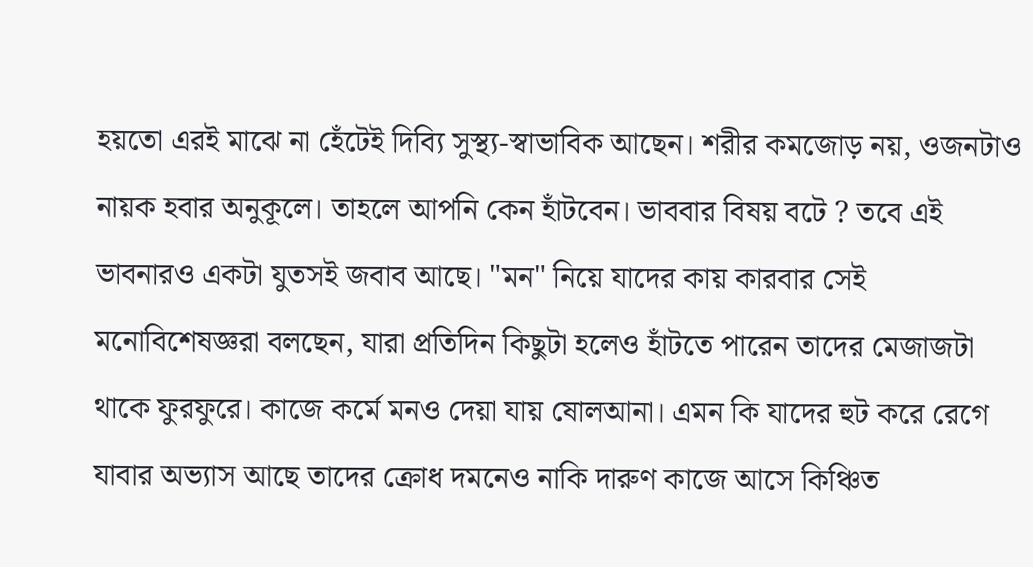হয়তো এরই মাঝে না হেঁটেই দিব্যি সুস্থ্য-স্বাভাবিক আছেন। শরীর কমজোড় নয়, ওজনটাও নায়ক হবার অনুকূলে। তাহলে আপনি কেন হাঁটবেন। ভাববার বিষয় বটে ? তবে এই ভাবনারও একটা যুতসই জবাব আছে। "মন" নিয়ে যাদের কায় কারবার সেই মনোবিশেষজ্ঞরা বলছেন, যারা প্রতিদিন কিছুটা হলেও হাঁটতে পারেন তাদের মেজাজটা থাকে ফুরফুরে। কাজে কর্মে মনও দেয়া যায় ষোলআনা। এমন কি যাদের হুট করে রেগে যাবার অভ্যাস আছে তাদের ক্রোধ দমনেও নাকি দারুণ কাজে আসে কিঞ্চিত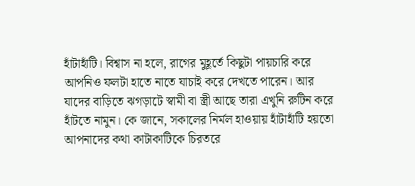হাঁটাহাঁটি। বিশ্বাস না হলে, রাগের মুহূর্তে কিছুটা পায়চারি করে আপনিও ফলটা হাতে নাতে যাচাই করে দেখতে পারেন। আর যাদের বাড়িতে ঝগড়াটে স্বামী বা স্ত্রী আছে তারা এখুনি রুটিন করে হাঁটতে নামুন। কে জানে, সকালের নির্মল হাওয়ায় হাঁটাহাঁটি হয়তো আপনাদের কথা কাটাকাটিকে চিরতরে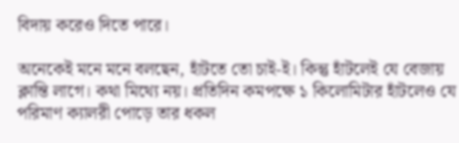বিদায় করেও দিতে পারে।

অনেকেই মনে মনে বলছেন, হাঁটতে তো চাই-ই। কিন্তু হাঁটলেই যে বেজায় ক্লান্তি লাগে। কথা মিথ্যে নয়। প্রতিদিন কমপক্ষে ১ কিলোমিটার হাঁটলেও যে পরিমাণ ক্যালরী পোড়ে তার ধকল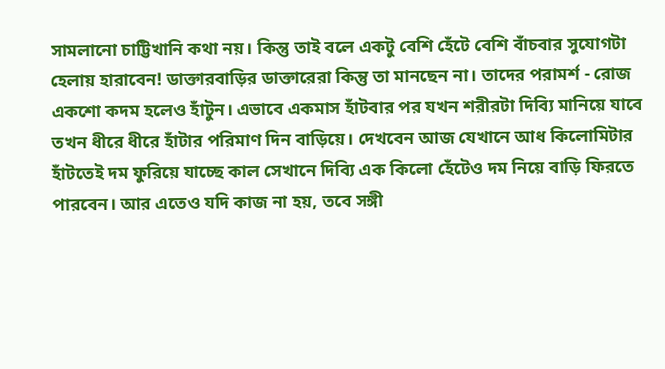সামলানো চাট্টিখানি কথা নয়। কিন্তু তাই বলে একটু বেশি হেঁটে বেশি বাঁচবার সুযোগটা হেলায় হারাবেন! ডাক্তারবাড়ির ডাক্তারেরা কিন্তু তা মানছেন না। তাদের পরামর্শ - রোজ একশো কদম হলেও হাঁটুন। এভাবে একমাস হাঁটবার পর যখন শরীরটা দিব্যি মানিয়ে যাবে তখন ধীরে ধীরে হাঁটার পরিমাণ দিন বাড়িয়ে। দেখবেন আজ যেখানে আধ কিলোমিটার হাঁটতেই দম ফুরিয়ে যাচ্ছে কাল সেখানে দিব্যি এক কিলো হেঁটেও দম নিয়ে বাড়ি ফিরতে পারবেন। আর এতেও যদি কাজ না হয়, তবে সঙ্গী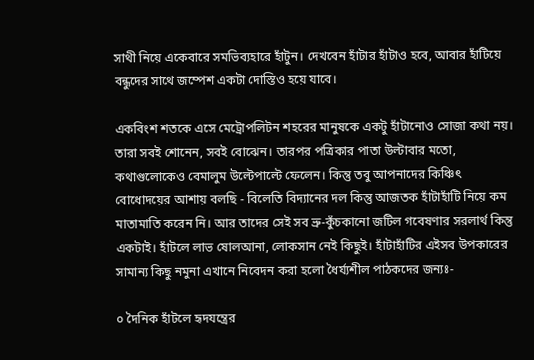সাথী নিয়ে একেবারে সমভিব্যহারে হাঁটুন। দেখবেন হাঁটার হাঁটাও হবে, আবার হাঁটিয়ে বন্ধুদের সাথে জম্পেশ একটা দোস্তিও হয়ে যাবে।

একবিংশ শতকে এসে মেট্রোপলিটন শহরের মানুষকে একটু হাঁটানোও সোজা কথা নয়। তারা সবই শোনেন, সবই বোঝেন। তারপর পত্রিকার পাতা উল্টাবার মতো, কথাগুলোকেও বেমালুম উল্টেপাল্টে ফেলেন। কিন্তু তবু আপনাদের কিঞ্চিৎ বোধোদয়ের আশায় বলছি - বিলেতি বিদ্যানের দল কিন্তু আজতক হাঁটাহাঁটি নিয়ে কম মাতামাতি করেন নি। আর তাদের সেই সব ভ্রু-কুঁচকানো জটিল গবেষণার সরলার্থ কিন্তু একটাই। হাঁটলে লাভ ষোলআনা, লোকসান নেই কিছুই। হাঁটাহাঁটির এইসব উপকারের সামান্য কিছু নমুনা এখানে নিবেদন করা হলো ধৈর্য্যশীল পাঠকদের জন্যঃ-

০ দৈনিক হাঁটলে হৃদযন্ত্রের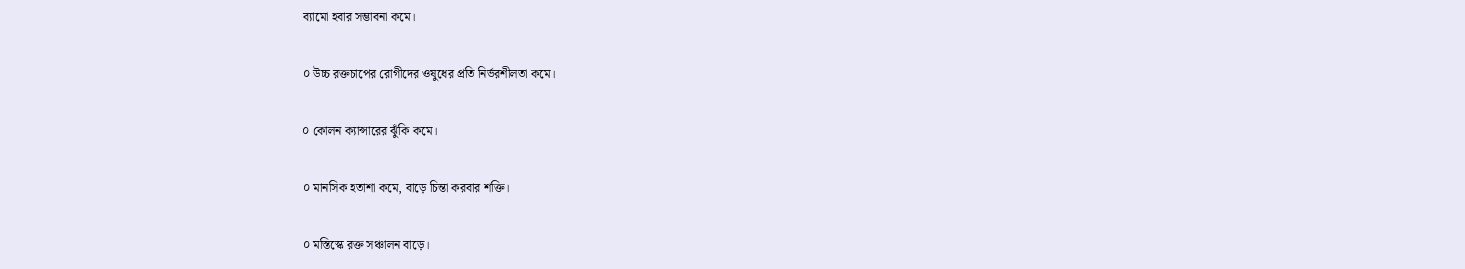ব্যামো হবার সম্ভাবনা কমে।

০ উচ্চ রক্তচাপের রোগীদের ওষুধের প্রতি নির্ভরশীলতা কমে।

০ কোলন ক্যান্সারের ঝুঁকি কমে।

০ মানসিক হতাশা কমে, বাড়ে চিন্তা করবার শক্তি।

০ মস্তিস্কে রক্ত সঞ্চালন বাড়ে।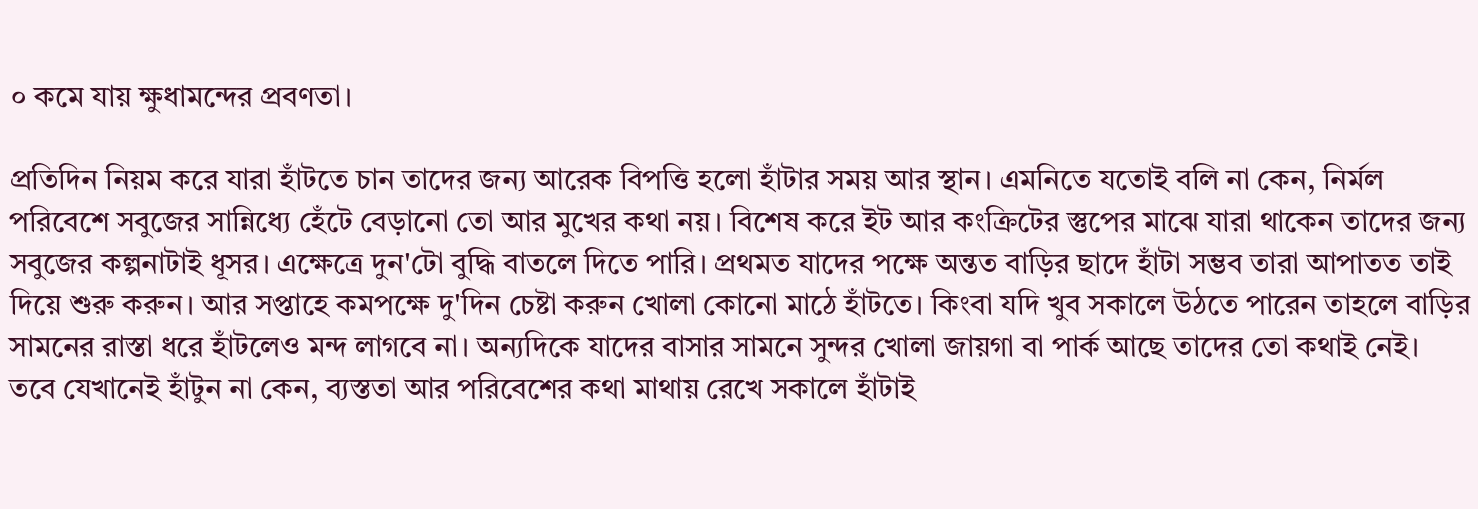০ কমে যায় ক্ষুধামন্দের প্রবণতা।

প্রতিদিন নিয়ম করে যারা হাঁটতে চান তাদের জন্য আরেক বিপত্তি হলো হাঁটার সময় আর স্থান। এমনিতে যতোই বলি না কেন, নির্মল পরিবেশে সবুজের সান্নিধ্যে হেঁটে বেড়ানো তো আর মুখের কথা নয়। বিশেষ করে ইট আর কংক্রিটের স্তুপের মাঝে যারা থাকেন তাদের জন্য সবুজের কল্পনাটাই ধূসর। এক্ষেত্রে দুন'টো বুদ্ধি বাতলে দিতে পারি। প্রথমত যাদের পক্ষে অন্তত বাড়ির ছাদে হাঁটা সম্ভব তারা আপাতত তাই দিয়ে শুরু করুন। আর সপ্তাহে কমপক্ষে দু'দিন চেষ্টা করুন খোলা কোনো মাঠে হাঁটতে। কিংবা যদি খুব সকালে উঠতে পারেন তাহলে বাড়ির সামনের রাস্তা ধরে হাঁটলেও মন্দ লাগবে না। অন্যদিকে যাদের বাসার সামনে সুন্দর খোলা জায়গা বা পার্ক আছে তাদের তো কথাই নেই। তবে যেখানেই হাঁটুন না কেন, ব্যস্ততা আর পরিবেশের কথা মাথায় রেখে সকালে হাঁটাই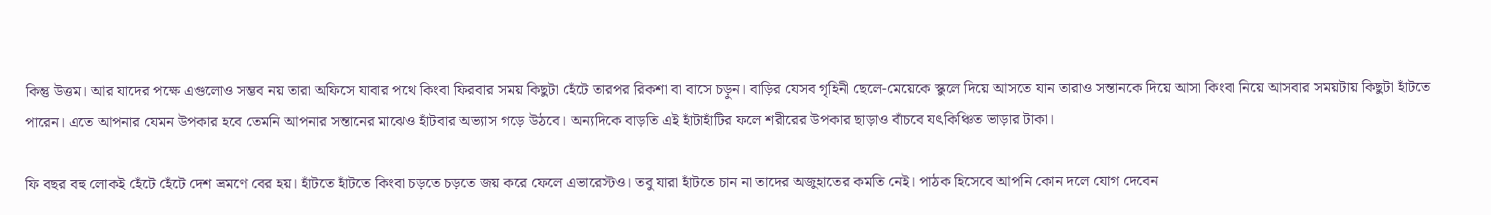কিন্তু উত্তম। আর যাদের পক্ষে এগুলোও সম্ভব নয় তারা অফিসে যাবার পথে কিংবা ফিরবার সময় কিছুটা হেঁটে তারপর রিকশা বা বাসে চড়ুন। বাড়ির যেসব গৃহিনী ছেলে-মেয়েকে স্কুলে দিয়ে আসতে যান তারাও সন্তানকে দিয়ে আসা কিংবা নিয়ে আসবার সময়টায় কিছুটা হাঁটতে পারেন। এতে আপনার যেমন উপকার হবে তেমনি আপনার সন্তানের মাঝেও হাঁটবার অভ্যাস গড়ে উঠবে। অন্যদিকে বাড়তি এই হাঁটাহাঁটির ফলে শরীরের উপকার ছাড়াও বাঁচবে যৎকিঞ্চিত ভাড়ার টাকা।

ফি বছর বহু লোকই হেঁটে হেঁটে দেশ ভ্রমণে বের হয়। হাঁটতে হাঁটতে কিংবা চড়তে চড়তে জয় করে ফেলে এভারেস্টও। তবু যারা হাঁটতে চান না তাদের অজুহাতের কমতি নেই। পাঠক হিসেবে আপনি কোন দলে যোগ দেবেন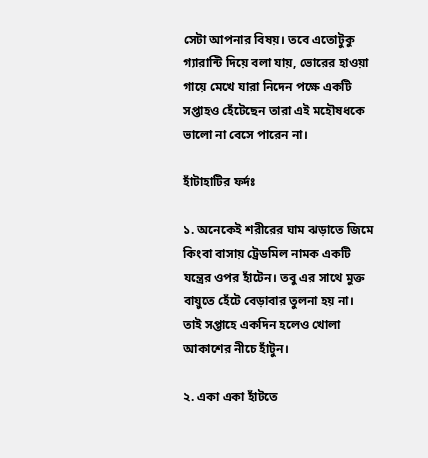সেটা আপনার বিষয়। তবে এতোটুকু গ্যারান্টি দিয়ে বলা যায়, ভোরের হাওয়া গায়ে মেখে যারা নিদেন পক্ষে একটি সপ্তাহও হেঁটেছেন তারা এই মহৌষধকে ভালো না বেসে পারেন না।

হাঁটাহাটির ফর্দঃ

১. অনেকেই শরীরের ঘাম ঝড়াতে জিমে কিংবা বাসায় ট্রেডমিল নামক একটি যন্ত্রের ওপর হাঁটেন। তবু এর সাথে মুক্ত বায়ুতে হেঁটে বেড়াবার তুলনা হয় না। তাই সপ্তাহে একদিন হলেও খোলা আকাশের নীচে হাঁটুন।

২. একা একা হাঁটতে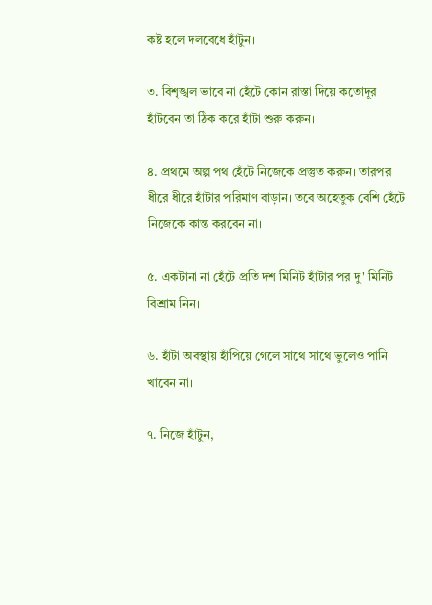কষ্ট হলে দলবেধে হাঁটুন।

৩. বিশৃঙ্খল ভাবে না হেঁটে কোন রাস্তা দিয়ে কতোদূর হাঁটবেন তা ঠিক করে হাঁটা শুরু করুন।

৪. প্রথমে অল্প পথ হেঁটে নিজেকে প্রস্তুত করুন। তারপর ধীরে ধীরে হাঁটার পরিমাণ বাড়ান। তবে অহেতুক বেশি হেঁটে নিজেকে কান্ত করবেন না।

৫. একটানা না হেঁটে প্রতি দশ মিনিট হাঁটার পর দু' মিনিট বিশ্রাম নিন।

৬. হাঁটা অবস্থায় হাঁপিয়ে গেলে সাথে সাথে ভুলেও পানি খাবেন না।

৭. নিজে হাঁটুন,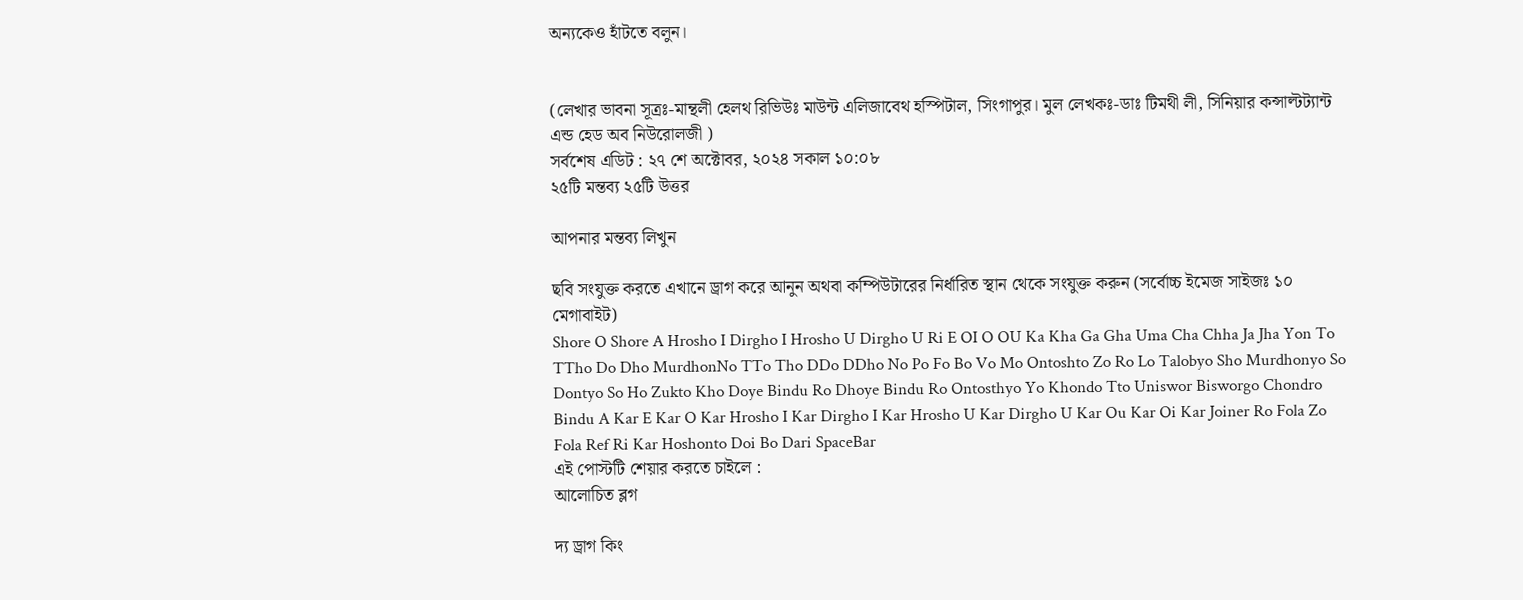অন্যকেও হাঁটতে বলুন।


(লেখার ভাবনা সূত্রঃ-মান্থলী হেলথ রিভিউঃ মাউন্ট এলিজাবেথ হস্পিটাল, সিংগাপুর। মুল লেখকঃ-ডাঃ টিমথী লী, সিনিয়ার কন্সাল্টট্যান্ট এন্ড হেড অব নিউরোলজী )
সর্বশেষ এডিট : ২৭ শে অক্টোবর, ২০২৪ সকাল ১০:০৮
২৫টি মন্তব্য ২৫টি উত্তর

আপনার মন্তব্য লিখুন

ছবি সংযুক্ত করতে এখানে ড্রাগ করে আনুন অথবা কম্পিউটারের নির্ধারিত স্থান থেকে সংযুক্ত করুন (সর্বোচ্চ ইমেজ সাইজঃ ১০ মেগাবাইট)
Shore O Shore A Hrosho I Dirgho I Hrosho U Dirgho U Ri E OI O OU Ka Kha Ga Gha Uma Cha Chha Ja Jha Yon To TTho Do Dho MurdhonNo TTo Tho DDo DDho No Po Fo Bo Vo Mo Ontoshto Zo Ro Lo Talobyo Sho Murdhonyo So Dontyo So Ho Zukto Kho Doye Bindu Ro Dhoye Bindu Ro Ontosthyo Yo Khondo Tto Uniswor Bisworgo Chondro Bindu A Kar E Kar O Kar Hrosho I Kar Dirgho I Kar Hrosho U Kar Dirgho U Kar Ou Kar Oi Kar Joiner Ro Fola Zo Fola Ref Ri Kar Hoshonto Doi Bo Dari SpaceBar
এই পোস্টটি শেয়ার করতে চাইলে :
আলোচিত ব্লগ

দ্য ড্রাগ কিং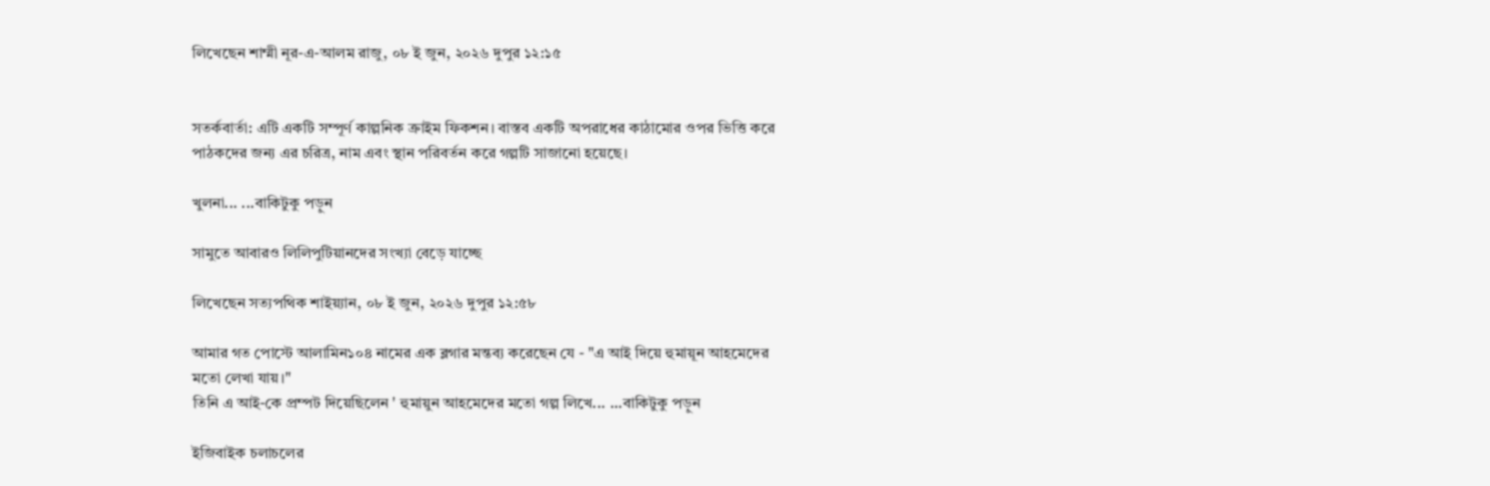লিখেছেন শাম্মী নূর-এ-আলম রাজু, ০৮ ই জুন, ২০২৬ দুপুর ১২:১৫


সতর্কবার্তা: এটি একটি সম্পূর্ণ কাল্পনিক ক্রাইম ফিকশন। বাস্তব একটি অপরাধের কাঠামোর ওপর ভিত্তি করে পাঠকদের জন্য এর চরিত্র, নাম এবং স্থান পরিবর্তন করে গল্পটি সাজানো হয়েছে।

খুলনা... ...বাকিটুকু পড়ুন

সামুতে আবারও লিলিপুটিয়ানদের সংখ্যা বেড়ে যাচ্ছে

লিখেছেন সত্যপথিক শাইয়্যান, ০৮ ই জুন, ২০২৬ দুপুর ১২:৫৮

আমার গত পোস্টে আলামিন১০৪ নামের এক ব্লগার মন্তব্য করেছেন যে - "এ আই দিয়ে হুমায়ূন আহমেদের মতো লেখা যায়।"
তিনি এ আই-কে প্রম্পট দিয়েছিলেন ' হুমায়ুন আহমেদের মতো গল্প লিখে... ...বাকিটুকু পড়ুন

ইজিবাইক চলাচলের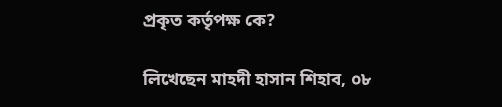প্রকৃত কর্তৃপক্ষ কে?

লিখেছেন মাহদী হাসান শিহাব, ০৮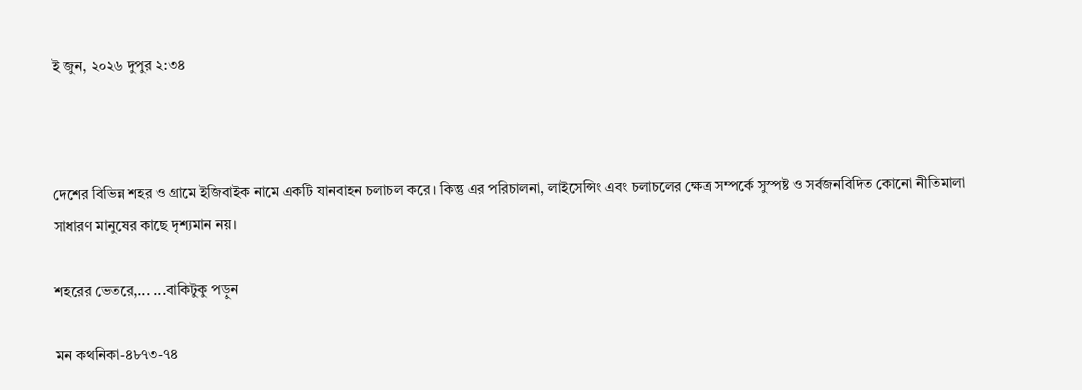ই জুন, ২০২৬ দুপুর ২:৩৪



দেশের বিভিন্ন শহর ও গ্রামে ইজিবাইক নামে একটি যানবাহন চলাচল করে। কিন্তু এর পরিচালনা, লাইসেন্সিং এবং চলাচলের ক্ষেত্র সম্পর্কে সুস্পষ্ট ও সর্বজনবিদিত কোনো নীতিমালা সাধারণ মানুষের কাছে দৃশ্যমান নয়।

শহরের ভেতরে,... ...বাকিটুকু পড়ুন

মন কথনিকা-৪৮৭৩-৭৪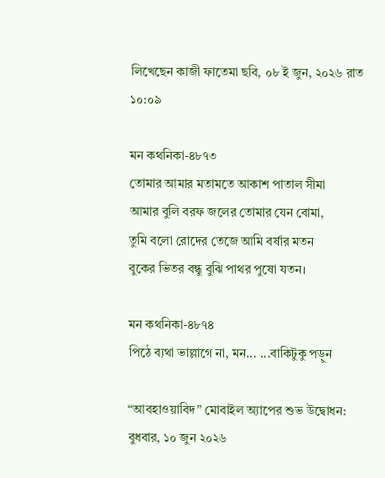লিখেছেন কাজী ফাতেমা ছবি, ০৮ ই জুন, ২০২৬ রাত ১০:০৯

মন কথনিকা-৪৮৭৩
তোমার আমার মতামতে আকাশ পাতাল সীমা
আমার বুলি বরফ জলের তোমার যেন বোমা,
তুমি বলো রোদের তেজে আমি বর্ষার মতন
বুকের ভিতর বন্ধু বুঝি পাথর পুষো যতন।

মন কথনিকা-৪৮৭৪
পিঠে ব্যথা ভাল্লাগে না, মন... ...বাকিটুকু পড়ুন

“আবহাওয়াবিদ” মোবাইল অ্যাপের শুভ উদ্বোধন: বুধবার, ১০ জুন ২০২৬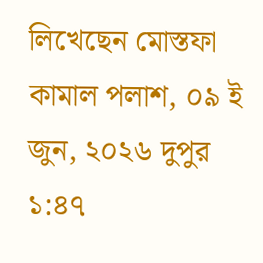লিখেছেন মোস্তফা কামাল পলাশ, ০৯ ই জুন, ২০২৬ দুপুর ১:৪৭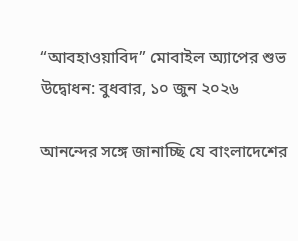“আবহাওয়াবিদ” মোবাইল অ্যাপের শুভ উদ্বোধন: বুধবার, ১০ জুন ২০২৬

আনন্দের সঙ্গে জানাচ্ছি যে বাংলাদেশের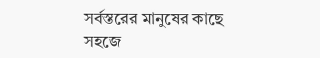সর্বস্তরের মানুষের কাছে সহজে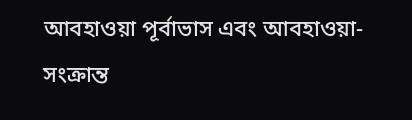আবহাওয়া পূর্বাভাস এবং আবহাওয়া-সংক্রান্ত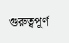গুরুত্বপূর্ণ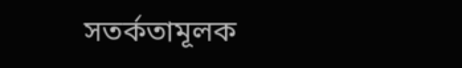সতর্কতামূলক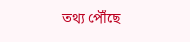তথ্য পৌঁছে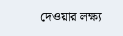দেওয়ার লক্ষ্য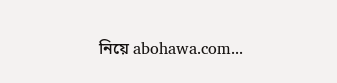নিয়ে abohawa.com...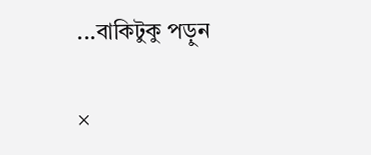...বাকিটুকু পড়ুন

×